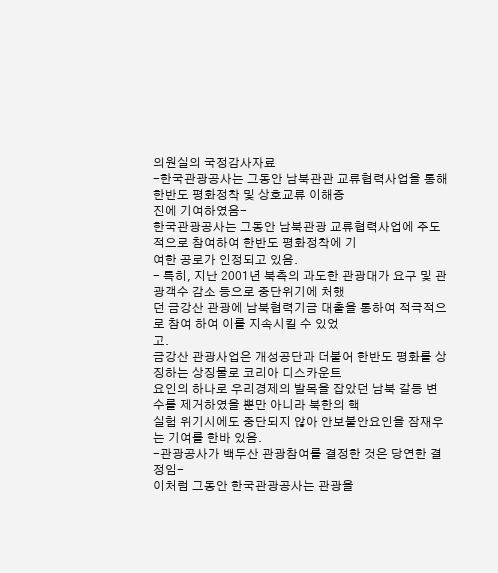의원실의 국정감사자료
-한국관광공사는 그동안 남북관관 교류협력사업을 통해 한반도 평화정착 및 상호교류 이해증
진에 기여하였음-
한국관광공사는 그동안 남북관광 교류협력사업에 주도적으로 참여하여 한반도 평화정착에 기
여한 공로가 인정되고 있음.
- 특히, 지난 2001년 북측의 과도한 관광대가 요구 및 관광객수 감소 등으로 중단위기에 처했
던 금강산 관광에 남북협력기금 대출을 통하여 적극적으로 참여 하여 이를 지속시킬 수 있었
고.
금강산 관광사업은 개성공단과 더불어 한반도 평화를 상징하는 상징물로 코리아 디스카운트
요인의 하나로 우리경제의 발목을 잡았던 남북 갈등 변수를 제거하였을 뿐만 아니라 북한의 핵
실험 위기시에도 중단되지 않아 안보불안요인을 잠재우는 기여를 한바 있음.
-관광공사가 백두산 관광참여를 결정한 것은 당연한 결정임-
이처럼 그동안 한국관광공사는 관광을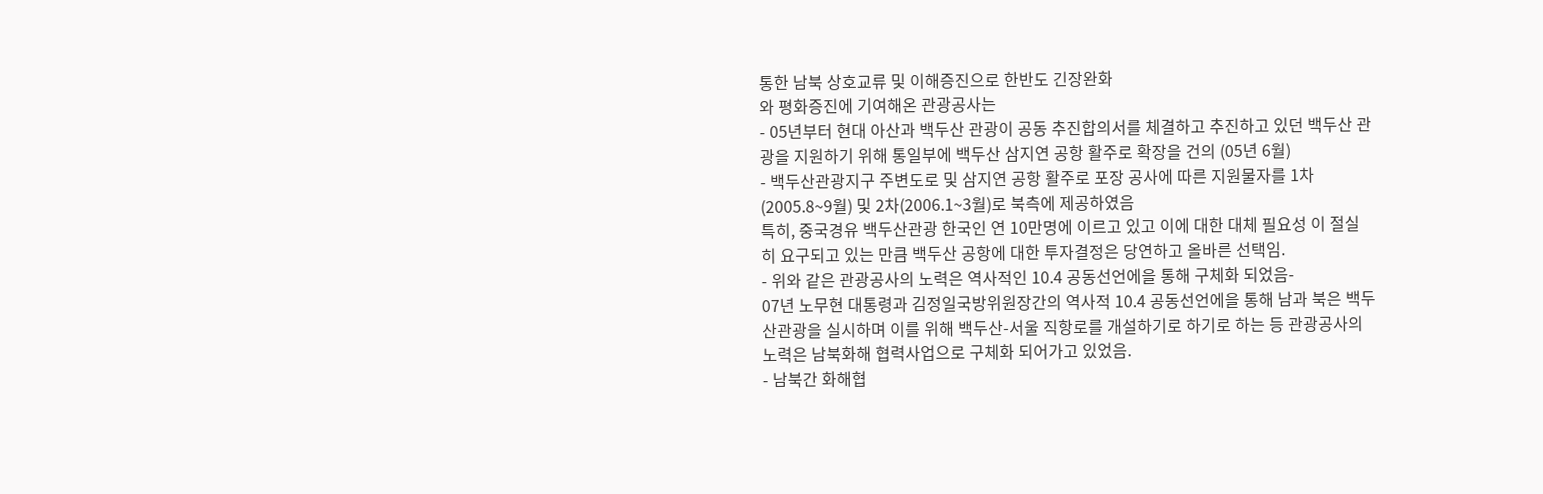통한 남북 상호교류 및 이해증진으로 한반도 긴장완화
와 평화증진에 기여해온 관광공사는
- 05년부터 현대 아산과 백두산 관광이 공동 추진합의서를 체결하고 추진하고 있던 백두산 관
광을 지원하기 위해 통일부에 백두산 삼지연 공항 활주로 확장을 건의 (05년 6월)
- 백두산관광지구 주변도로 및 삼지연 공항 활주로 포장 공사에 따른 지원물자를 1차
(2005.8~9월) 및 2차(2006.1~3월)로 북측에 제공하였음
특히, 중국경유 백두산관광 한국인 연 10만명에 이르고 있고 이에 대한 대체 필요성 이 절실
히 요구되고 있는 만큼 백두산 공항에 대한 투자결정은 당연하고 올바른 선택임.
- 위와 같은 관광공사의 노력은 역사적인 10.4 공동선언에을 통해 구체화 되었음-
07년 노무현 대통령과 김정일국방위원장간의 역사적 10.4 공동선언에을 통해 남과 북은 백두
산관광을 실시하며 이를 위해 백두산-서울 직항로를 개설하기로 하기로 하는 등 관광공사의
노력은 남북화해 협력사업으로 구체화 되어가고 있었음.
- 남북간 화해협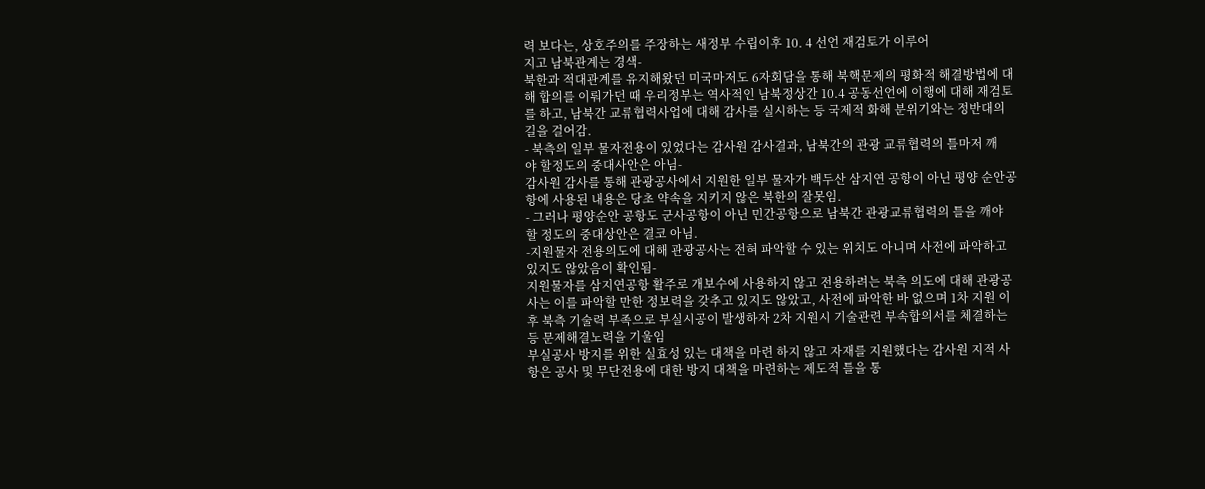력 보다는, 상호주의를 주장하는 새정부 수립이후 10. 4 선언 재검토가 이루어
지고 남북관계는 경색-
북한과 적대관계를 유지해왔던 미국마저도 6자회담을 통해 북핵문제의 평화적 해결방법에 대
해 합의를 이뤄가던 때 우리정부는 역사적인 남북정상간 10.4 공동선언에 이행에 대해 재검토
를 하고, 남북간 교류협력사업에 대해 감사를 실시하는 등 국제적 화해 분위기와는 정반대의
길을 걸어감.
- 북측의 일부 물자전용이 있었다는 감사원 감사결과, 남북간의 관광 교류협력의 틀마저 깨
야 할정도의 중대사안은 아님-
감사원 감사를 통해 관광공사에서 지원한 일부 물자가 백두산 삼지연 공항이 아닌 평양 순안공
항에 사용된 내용은 당초 약속을 지키지 않은 북한의 잘못임.
- 그러나 평양순안 공항도 군사공항이 아닌 민간공항으로 남북간 관광교류협력의 틀을 깨야
할 정도의 중대상안은 결코 아님.
-지원물자 전용의도에 대해 관광공사는 전혀 파악할 수 있는 위치도 아니며 사전에 파악하고
있지도 않았음이 확인됨-
지원물자를 삼지연공항 활주로 개보수에 사용하지 않고 전용하려는 북측 의도에 대해 관광공
사는 이를 파악할 만한 정보력을 갖추고 있지도 않았고, 사전에 파악한 바 없으며 1차 지원 이
후 북측 기술력 부족으로 부실시공이 발생하자 2차 지원시 기술관련 부속합의서를 체결하는
등 문제해결노력을 기울임
부실공사 방지를 위한 실효성 있는 대책을 마련 하지 않고 자재를 지원했다는 감사원 지적 사
항은 공사 및 무단전용에 대한 방지 대책을 마련하는 제도적 틀을 통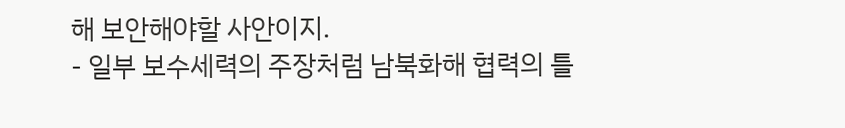해 보안해야할 사안이지.
- 일부 보수세력의 주장처럼 남북화해 협력의 틀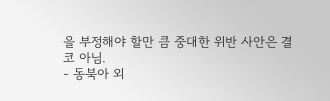을 부정해야 할만 큼 중대한 위반 사안은 결
코 아님.
- 동북아 외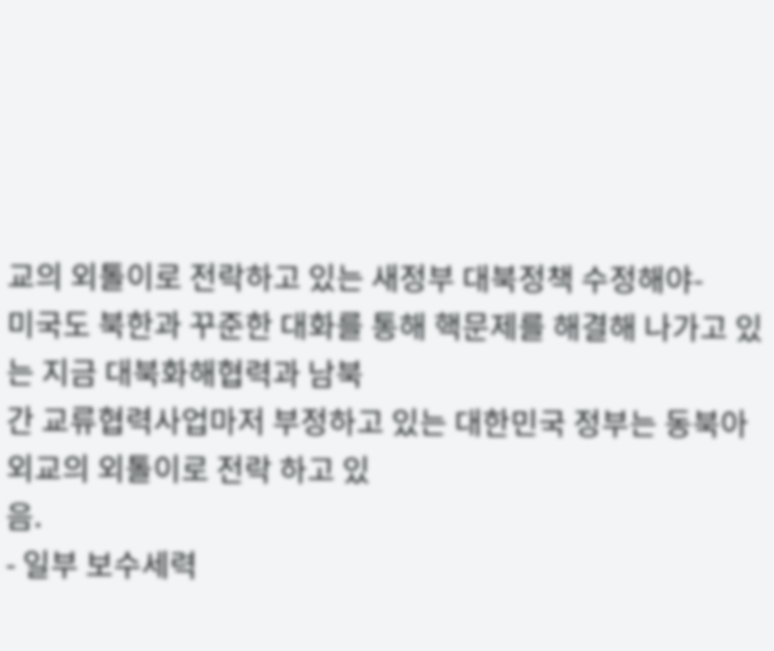교의 외톨이로 전락하고 있는 새정부 대북정책 수정해야-
미국도 북한과 꾸준한 대화를 통해 핵문제를 해결해 나가고 있는 지금 대북화해협력과 남북
간 교류협력사업마저 부정하고 있는 대한민국 정부는 동북아 외교의 외톨이로 전락 하고 있
음.
- 일부 보수세력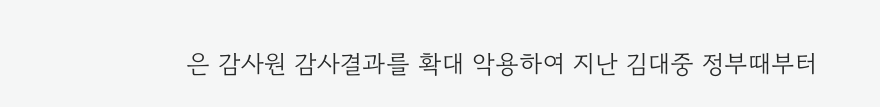은 감사원 감사결과를 확대 악용하여 지난 김대중 정부때부터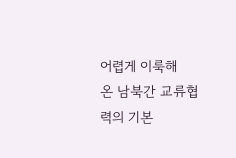어렵게 이룩해
온 남북간 교류협력의 기본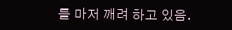틀 마저 깨려 하고 있음.